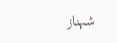شہناز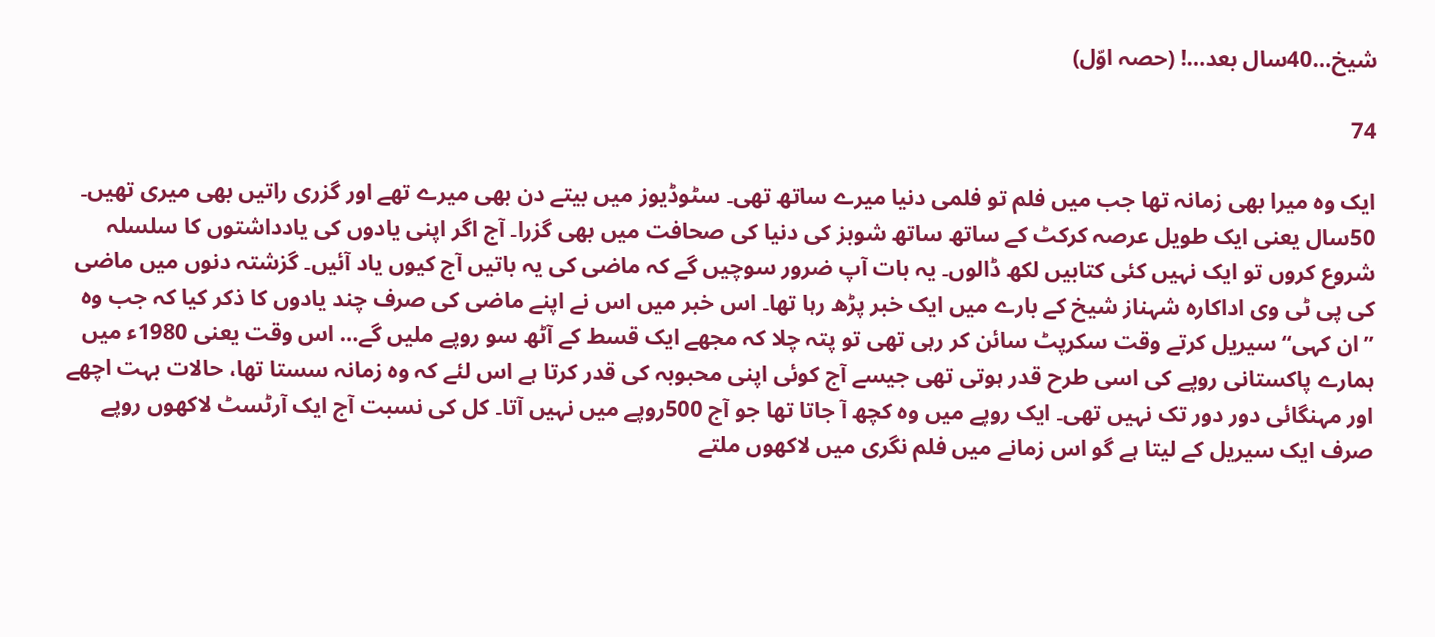شیخ…40سال بعد…! (حصہ اوّل)

74

ایک وہ میرا بھی زمانہ تھا جب میں فلم تو فلمی دنیا میرے ساتھ تھی۔ سٹوڈیوز میں بیتے دن بھی میرے تھے اور گزری راتیں بھی میری تھیں۔ 50سال یعنی ایک طویل عرصہ کرکٹ کے ساتھ ساتھ شوبز کی دنیا کی صحافت میں بھی گزرا۔ آج اگر اپنی یادوں کی یادداشتوں کا سلسلہ شروع کروں تو ایک نہیں کئی کتابیں لکھ ڈالوں۔ یہ بات آپ ضرور سوچیں گے کہ ماضی کی یہ باتیں آج کیوں یاد آئیں۔ گزشتہ دنوں میں ماضی کی پی ٹی وی اداکارہ شہناز شیخ کے بارے میں ایک خبر پڑھ رہا تھا۔ اس خبر میں اس نے اپنے ماضی کی صرف چند یادوں کا ذکر کیا کہ جب وہ ’’ان کہی‘‘ سیریل کرتے وقت سکرپٹ سائن کر رہی تھی تو پتہ چلا کہ مجھے ایک قسط کے آٹھ سو روپے ملیں گے… اس وقت یعنی 1980ء میں ہمارے پاکستانی روپے کی اسی طرح قدر ہوتی تھی جیسے آج کوئی اپنی محبوبہ کی قدر کرتا ہے اس لئے کہ وہ زمانہ سستا تھا، حالات بہت اچھے اور مہنگائی دور دور تک نہیں تھی۔ ایک روپے میں وہ کچھ آ جاتا تھا جو آج 500روپے میں نہیں آتا۔ کل کی نسبت آج ایک آرٹسٹ لاکھوں روپے صرف ایک سیریل کے لیتا ہے گو اس زمانے میں فلم نگری میں لاکھوں ملتے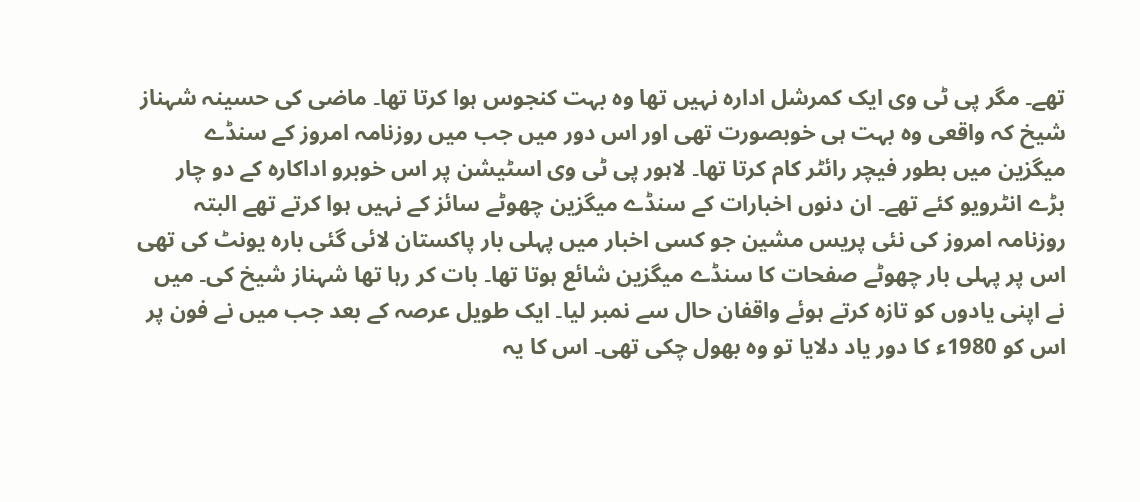تھے۔ مگر پی ٹی وی ایک کمرشل ادارہ نہیں تھا وہ بہت کنجوس ہوا کرتا تھا۔ ماضی کی حسینہ شہناز شیخ کہ واقعی وہ بہت ہی خوبصورت تھی اور اس دور میں جب میں روزنامہ امروز کے سنڈے میگزین میں بطور فیچر رائٹر کام کرتا تھا۔ لاہور پی ٹی وی اسٹیشن پر اس خوبرو اداکارہ کے دو چار بڑے انٹرویو کئے تھے۔ ان دنوں اخبارات کے سنڈے میگزین چھوٹے سائز کے نہیں ہوا کرتے تھے البتہ روزنامہ امروز کی نئی پریس مشین جو کسی اخبار میں پہلی بار پاکستان لائی گئی بارہ یونٹ کی تھی اس پر پہلی بار چھوٹے صفحات کا سنڈے میگزین شائع ہوتا تھا۔ بات کر رہا تھا شہناز شیخ کی۔ میں نے اپنی یادوں کو تازہ کرتے ہوئے واقفان حال سے نمبر لیا۔ ایک طویل عرصہ کے بعد جب میں نے فون پر اس کو 1980ء کا دور یاد دلایا تو وہ بھول چکی تھی۔ اس کا یہ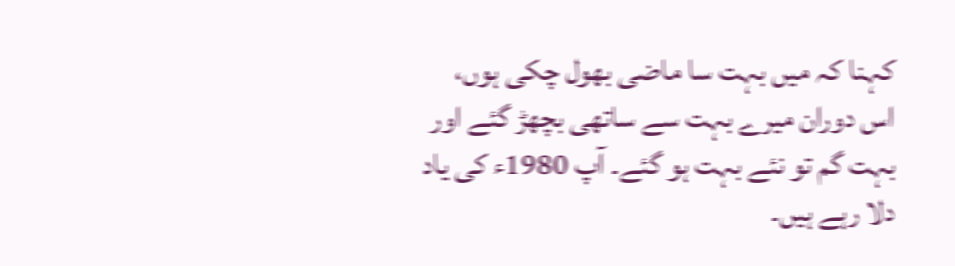کہنا کہ میں بہت سا ماضی بھول چکی ہوں، اس دوران میرے بہت سے ساتھی بچھڑ گئے اور بہت گم تو نئے بہت ہو گئے۔ آپ 1980ء کی یاد دلا رہے ہیں۔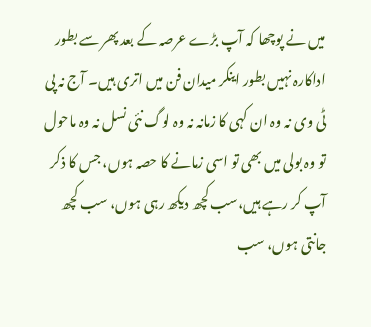میں نے پوچھا کہ آپ بڑے عرصہ کے بعد پھر سے بطور اداکارہ نہیں بطور اینکر میدان فن میں اتری ہیں۔ آج نہ پی ٹی وی نہ وہ ان کہی کا زمانہ نہ وہ لوگ نئی نسل نہ وہ ماحول تو وہ بولی میں بھی تو اسی زمانے کا حصہ ہوں، جس کا ذکر آپ کر رہے ہیں،سب کچھ دیکھ رہی ہوں، سب کچھ جانتی ہوں، سب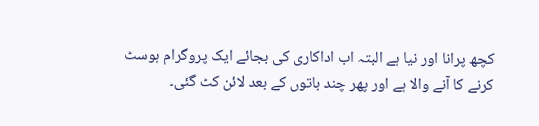کچھ پرانا اور نیا ہے البتہ اب اداکاری کی بجائے ایک پروگرام ہوسٹ کرنے کا آنے والا ہے اور پھر چند باتوں کے بعد لائن کٹ گئی۔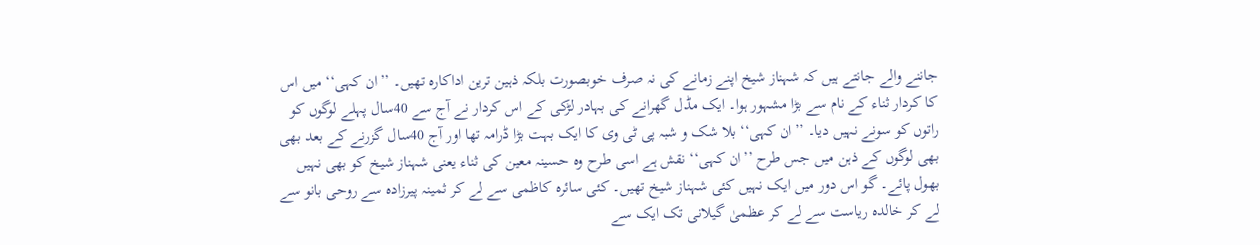جاننے والے جانتے ہیں کہ شہناز شیخ اپنے زمانے کی نہ صرف خوبصورت بلکہ ذہین ترین اداکارہ تھیں۔ ’’ان کہی‘‘ میں اس کا کردار ثناء کے نام سے بڑا مشہور ہوا۔ ایک مڈل گھرانے کی بہادر لڑکی کے اس کردار نے آج سے 40سال پہلے لوگوں کو راتوں کو سونے نہیں دیا۔ ’’ان کہی‘‘ بلا شک و شبہ پی ٹی وی کا ایک بہت بڑا ڈرامہ تھا اور آج 40سال گزرنے کے بعد بھی بھی لوگوں کے ذہن میں جس طرح ’’ان کہی‘‘ نقش ہے اسی طرح وہ حسینہ معین کی ثناء یعنی شہناز شیخ کو بھی نہیں بھول پائے۔ گو اس دور میں ایک نہیں کئی شہناز شیخ تھیں۔ کئی سائرہ کاظمی سے لے کر ثمینہ پیرزادہ سے روحی بانو سے لے کر خالدہ ریاست سے لے کر عظمیٰ گیلانی تک ایک سے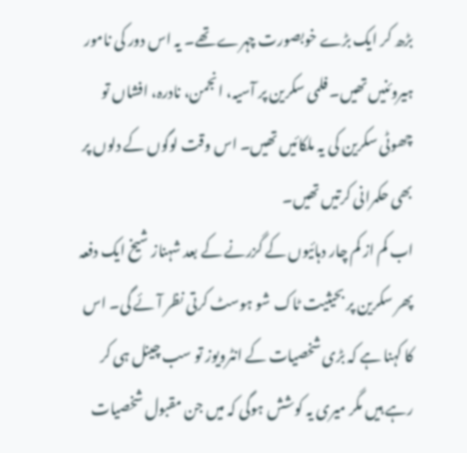بڑھ کر ایک بڑے خوبصورت چہرے تھے۔ یہ اس دور کی نامور ہیروئنیں تھیں۔ فلمی سکرین پر آسیہ، انجمن، نادرہ، افشاں تو چھوٹی سکرین کی یہ ملکائیں تھیں۔ اس وقت لوگوں کے دلوں پر بھی حکمرانی کرتیں تھیں۔
اب کم از کم چار دہائیوں کے گزرنے کے بعد شہناز شیخ ایک دفعہ پھر سکرین پر بحیثیت ٹاک شو ہوسٹ کرتی نظر آئے گی۔ اس کا کہنا ہے کہ بڑی شخصیات کے انٹرویوز تو سب چینل ہی کر رہے ہیں مگر میری یہ کوشش ہوگی کہ میں جن مقبول شخصیات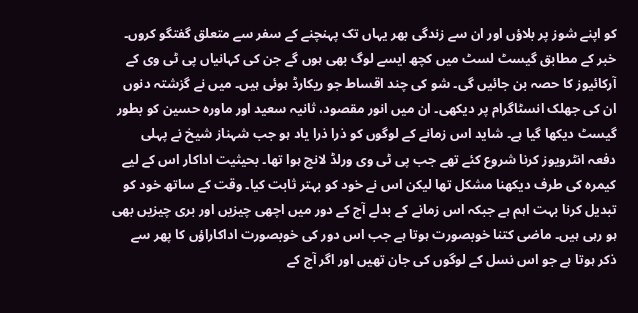کو اپنے شوز پر بلاؤں اور ان سے زندگی بھر یہاں تک پہنچنے کے سفر سے متعلق گفتگو کروں۔ خبر کے مطابق گیسٹ لسٹ میں کچھ ایسے لوگ بھی ہوں گے جن کی کہانیاں پی ٹی وی کے آرکائیوز کا حصہ بن جائیں گی۔ شو کی چند اقساط جو ریکارڈ ہوئی ہیں۔ میں نے گزشتہ دنوں ان کی جھلک انسٹاگرام پر دیکھی۔ ان میں انور مقصود، ثانیہ سعید اور ماورہ حسین کو بطور گیسٹ دیکھا گیا ہے۔ شاید اس زمانے کے لوگوں کو ذرا ذرا یاد ہو جب شہناز شیخ نے پہلی دفعہ انٹرویوز کرنا شروع کئے تھے جب پی ٹی وی ورلڈ لانچ ہوا تھا۔ بحیثیت اداکار اس کے لیے کیمرہ کی طرف دیکھنا مشکل تھا لیکن اس نے خود کو بہتر ثابت کیا۔ وقت کے ساتھ خود کو تبدیل کرنا بہت اہم ہے جبکہ اس زمانے کے بدلے آج کے دور میں اچھی چیزیں اور بری چیزیں بھی ہو رہی ہیں۔ ماضی کتنا خوبصورت ہوتا ہے جب اس دور کی خوبصورت اداکاراؤں کا پھر سے ذکر ہوتا ہے جو اس نسل کے لوگوں کی جان تھیں اور اگر آج کے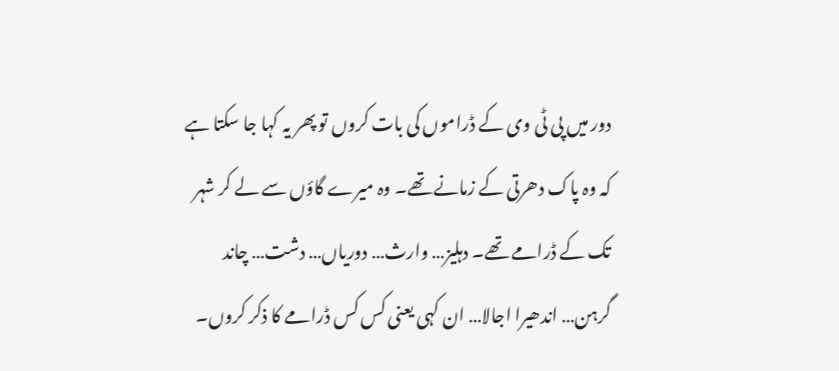دور میں پی ٹی وی کے ڈراموں کی بات کروں تو پھر یہ کہا جا سکتا ہے کہ وہ پاک دھرتی کے زمانے تھے۔ وہ میرے گاؤں سے لے کر شہر تک کے ڈرامے تھے۔ دہلیز… وارث… دوریاں… دشت… چاند گرہن… اندھیرا اجالا… ان کہی یعنی کس کس ڈرامے کا ذکر کروں۔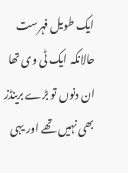ایک طویل فہرست حالانکہ ایک ٹی وی تھا ان دنوں تو بڑے برینڈز بھی نہیں تھے اور یہی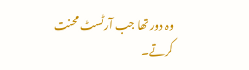وہ دور تھا جب آرٹسٹ محنت کرتے۔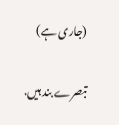(جاری ہے)

تبصرے بند ہیں.